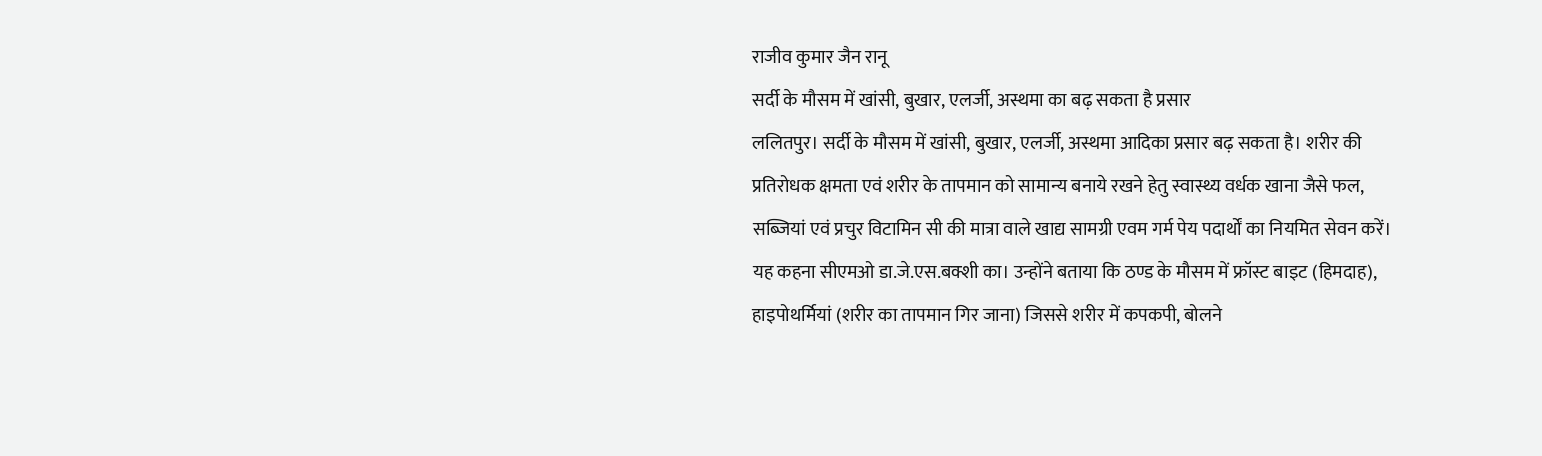राजीव कुमार जैन रानू
सर्दी के मौसम में खांसी, बुखार, एलर्जी, अस्थमा का बढ़ सकता है प्रसार
ललितपुर। सर्दी के मौसम में खांसी, बुखार, एलर्जी, अस्थमा आदिका प्रसार बढ़ सकता है। शरीर की प्रतिरोधक क्षमता एवं शरीर के तापमान को सामान्य बनाये रखने हेतु स्वास्थ्य वर्धक खाना जैसे फल, सब्जियां एवं प्रचुर विटामिन सी की मात्रा वाले खाद्य सामग्री एवम गर्म पेय पदार्थों का नियमित सेवन करें। यह कहना सीएमओ डा.जे.एस.बक्शी का। उन्होंने बताया कि ठण्ड के मौसम में फ्रॉस्ट बाइट (हिमदाह), हाइपोथर्मियां (शरीर का तापमान गिर जाना) जिससे शरीर में कपकपी, बोलने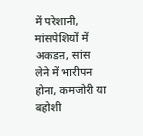में परेशानी, मांसपेशियों में अकडऩ, सांस लेने में भारीपन होना, कमजोरी या बहोशी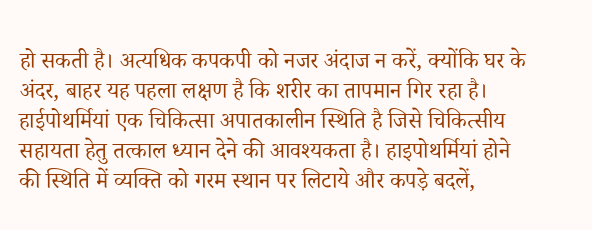हो सकती है। अत्यधिक कपकपी को नजर अंदाज न करें, क्योंकि घर के अंदर, बाहर यह पहला लक्षण है कि शरीर का तापमान गिर रहा है। हाईपोथर्मियां एक चिकित्सा अपातकालीन स्थिति है जिसे चिकित्सीय सहायता हेतु तत्काल ध्यान देने की आवश्यकता है। हाइपोथर्मियां होने की स्थिति में व्यक्ति को गरम स्थान पर लिटाये और कपड़े बदलें,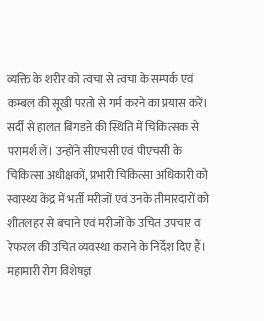व्यक्ति के शरीर को त्वचा से त्वचा के सम्पर्क एवं कम्बल की सूखी परतो से गर्म करने का प्रयास करें। सर्दी से हालत बिगडऩे की स्थिति में चिकित्सक से परामर्श लें। उन्होंने सीएचसी एवं पीएचसी के चिकित्सा अधीक्षकों, प्रभारी चिकित्सा अधिकारी को स्वास्थ्य केंद्र में भर्ती मरीजों एवं उनके तीमारदारों को शीतलहर से बचाने एवं मरीजों के उचित उपचार व रेफरल की उचित व्यवस्था कराने के निर्देश दिए हैं। महामारी रोग विशेषज्ञ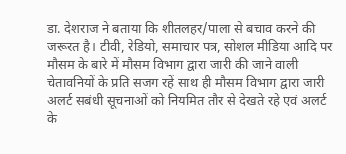डा. देशराज ने बताया कि शीतलहर/पाला से बचाव करने की जरूरत है। टीवी, रेडियो, समाचार पत्र, सोशल मीडिया आदि पर मौसम के बारे में मौसम विभाग द्वारा जारी की जाने वाली चेतावनियों के प्रति सजग रहें साथ ही मौसम विभाग द्वारा जारी अलर्ट सबंधी सूचनाओं को नियमित तौर से देखते रहे एवं अलर्ट के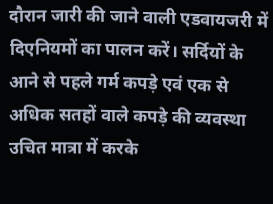दौरान जारी की जाने वाली एडवायजरी में दिएनियमों का पालन करें। सर्दियों के आने से पहले गर्म कपड़े एवं एक से अधिक सतहों वाले कपड़े की व्यवस्था उचित मात्रा में करके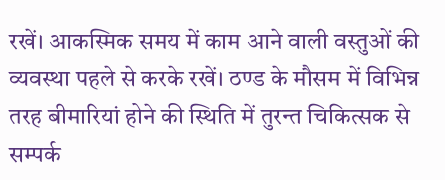रखें। आकस्मिक समय में काम आने वाली वस्तुओं की व्यवस्था पहले से करके रखें। ठण्ड के मौसम में विभिन्न तरह बीमारियां होने की स्थिति में तुरन्त चिकित्सक से सम्पर्क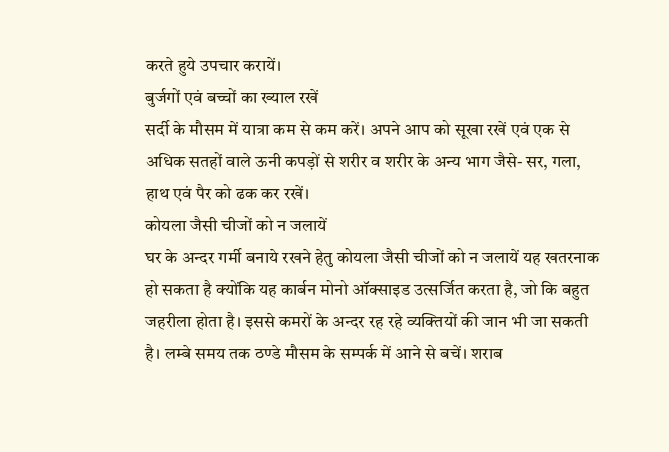करते हुये उपचार करायें।
बुर्जगों एवं बच्चों का ख्याल रखें
सर्दी के मौसम में यात्रा कम से कम करें। अपने आप को सूखा रखें एवं एक से अधिक सतहों वाले ऊनी कपड़ों से शरीर व शरीर के अन्य भाग जैसे- सर, गला, हाथ एवं पैर को ढक कर रखें।
कोयला जैसी चीजों को न जलायें
घर के अन्दर गर्मी बनाये रखने हेतु कोयला जैसी चीजों को न जलायें यह खतरनाक हो सकता है क्योंकि यह कार्बन मोनो ऑक्साइड उत्सर्जित करता है, जो कि बहुत जहरीला होता है। इससे कमरों के अन्दर रह रहे व्यक्तियों की जान भी जा सकती है। लम्बे समय तक ठण्डे मौसम के सम्पर्क में आने से बचें। शराब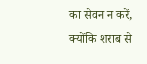का सेवन न करें, क्योंकि शराब से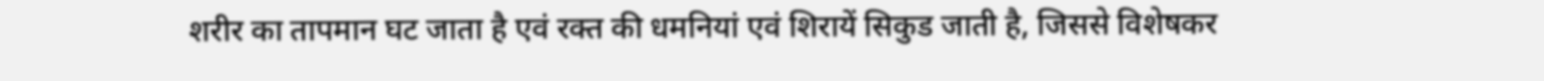शरीर का तापमान घट जाता है एवं रक्त की धमनियां एवं शिरायें सिकुड जाती है, जिससे विशेषकर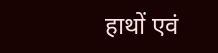हाथों एवं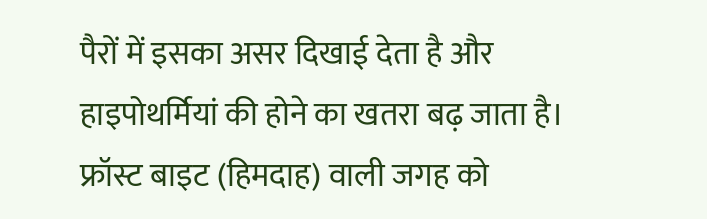पैरों में इसका असर दिखाई देता है और हाइपोथर्मियां की होने का खतरा बढ़ जाता है। फ्रॉस्ट बाइट (हिमदाह) वाली जगह को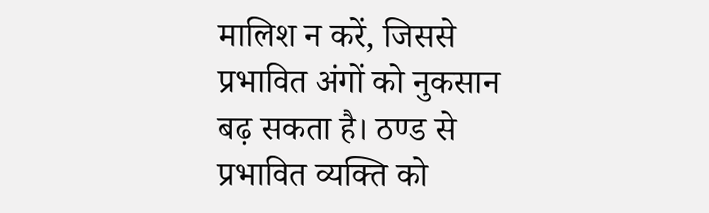मालिश न करें, जिससे प्रभावित अंगों को नुकसान बढ़ सकता है। ठण्ड से प्रभावित व्यक्ति को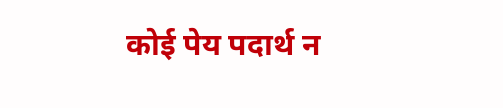कोई पेय पदार्थ न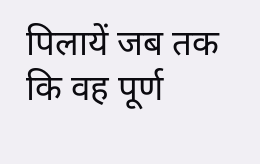पिलायें जब तक कि वह पूर्ण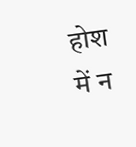होश में न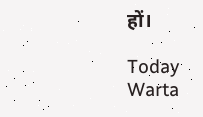हों।

Today Warta